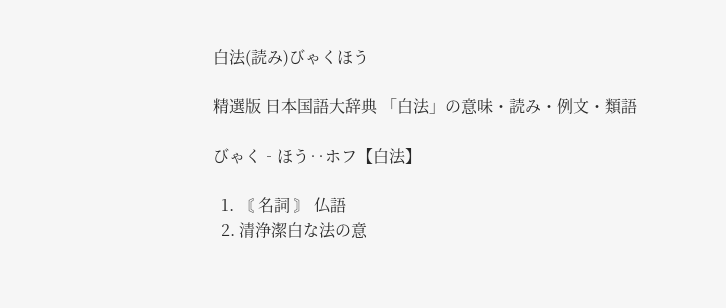白法(読み)びゃくほう

精選版 日本国語大辞典 「白法」の意味・読み・例文・類語

びゃく‐ほう‥ホフ【白法】

  1. 〘 名詞 〙 仏語
  2. 清浄潔白な法の意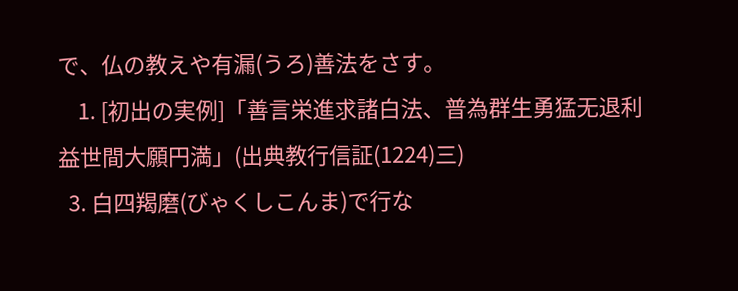で、仏の教えや有漏(うろ)善法をさす。
    1. [初出の実例]「善言栄進求諸白法、普為群生勇猛无退利益世間大願円満」(出典教行信証(1224)三)
  3. 白四羯磨(びゃくしこんま)で行な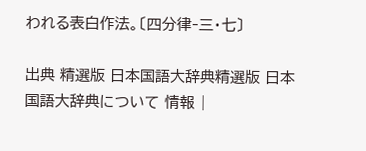われる表白作法。〔四分律‐三・七〕

出典 精選版 日本国語大辞典精選版 日本国語大辞典について 情報 |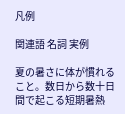凡例

関連語 名詞 実例

夏の暑さに体が慣れること。数日から数十日間で起こる短期暑熱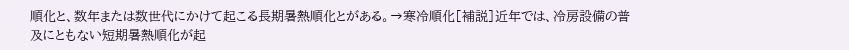順化と、数年または数世代にかけて起こる長期暑熱順化とがある。→寒冷順化[補説]近年では、冷房設備の普及にともない短期暑熱順化が起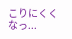こりにくくなっ...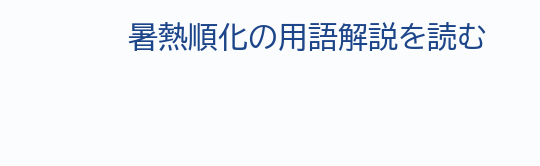暑熱順化の用語解説を読む